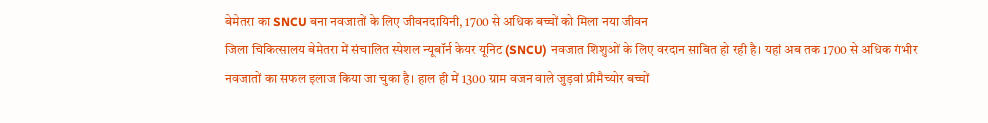बेमेतरा का SNCU बना नवजातों के लिए जीवनदायिनी, 1700 से अधिक बच्चों को मिला नया जीवन
जिला चिकित्सालय बेमेतरा में संचालित स्पेशल न्यूबॉर्न केयर यूनिट (SNCU) नवजात शिशुओं के लिए वरदान साबित हो रही है। यहां अब तक 1700 से अधिक गंभीर नवजातों का सफल इलाज किया जा चुका है। हाल ही में 1300 ग्राम वजन वाले जुड़वां प्रीमैच्योर बच्चों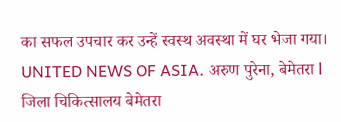का सफल उपचार कर उन्हें स्वस्थ अवस्था में घर भेजा गया।
UNITED NEWS OF ASIA. अरुण पुरेना, बेमेतरा l जिला चिकित्सालय बेमेतरा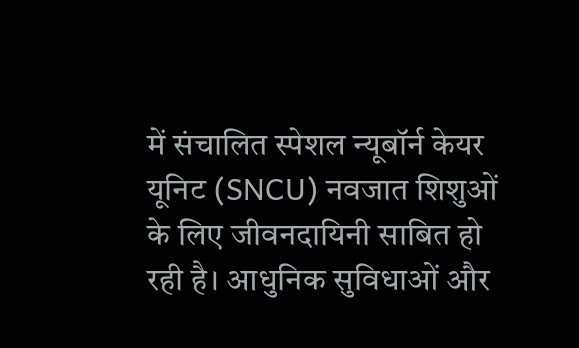में संचालित स्पेशल न्यूबॉर्न केयर यूनिट (SNCU) नवजात शिशुओं के लिए जीवनदायिनी साबित हो रही है। आधुनिक सुविधाओं और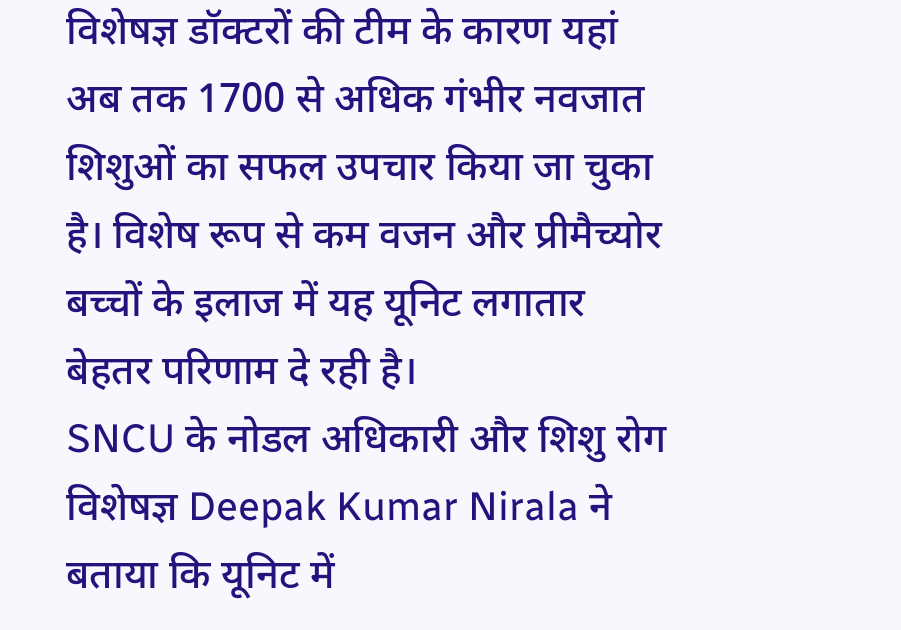विशेषज्ञ डॉक्टरों की टीम के कारण यहां अब तक 1700 से अधिक गंभीर नवजात शिशुओं का सफल उपचार किया जा चुका है। विशेष रूप से कम वजन और प्रीमैच्योर बच्चों के इलाज में यह यूनिट लगातार बेहतर परिणाम दे रही है।
SNCU के नोडल अधिकारी और शिशु रोग विशेषज्ञ Deepak Kumar Nirala ने बताया कि यूनिट में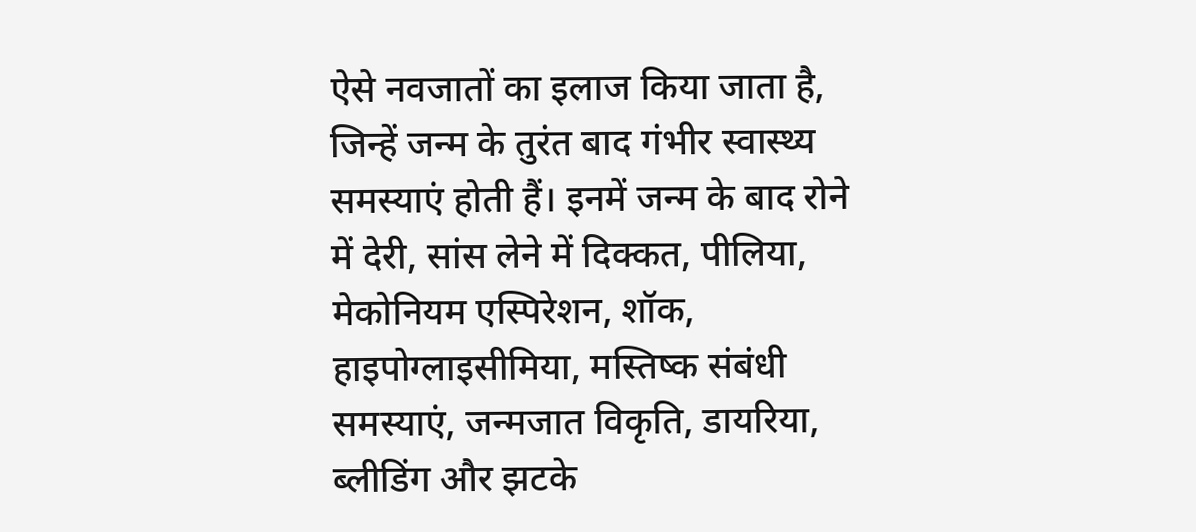ऐसे नवजातों का इलाज किया जाता है, जिन्हें जन्म के तुरंत बाद गंभीर स्वास्थ्य समस्याएं होती हैं। इनमें जन्म के बाद रोने में देरी, सांस लेने में दिक्कत, पीलिया, मेकोनियम एस्पिरेशन, शॉक, हाइपोग्लाइसीमिया, मस्तिष्क संबंधी समस्याएं, जन्मजात विकृति, डायरिया, ब्लीडिंग और झटके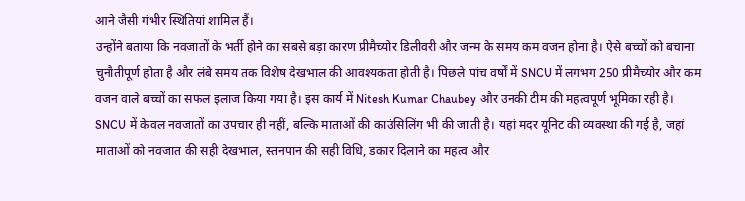आने जैसी गंभीर स्थितियां शामिल हैं।
उन्होंने बताया कि नवजातों के भर्ती होने का सबसे बड़ा कारण प्रीमैच्योर डिलीवरी और जन्म के समय कम वजन होना है। ऐसे बच्चों को बचाना चुनौतीपूर्ण होता है और लंबे समय तक विशेष देखभाल की आवश्यकता होती है। पिछले पांच वर्षों में SNCU में लगभग 250 प्रीमैच्योर और कम वजन वाले बच्चों का सफल इलाज किया गया है। इस कार्य में Nitesh Kumar Chaubey और उनकी टीम की महत्वपूर्ण भूमिका रही है।
SNCU में केवल नवजातों का उपचार ही नहीं, बल्कि माताओं की काउंसिलिंग भी की जाती है। यहां मदर यूनिट की व्यवस्था की गई है, जहां माताओं को नवजात की सही देखभाल, स्तनपान की सही विधि, डकार दिलाने का महत्व और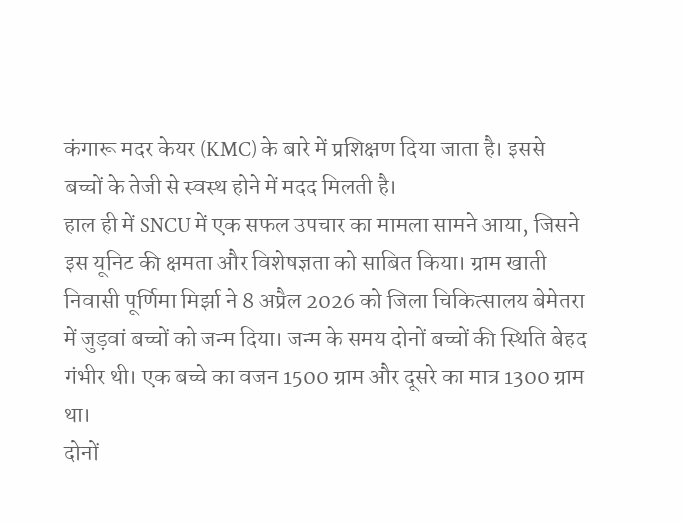कंगारू मदर केयर (KMC) के बारे में प्रशिक्षण दिया जाता है। इससे बच्चों के तेजी से स्वस्थ होने में मदद मिलती है।
हाल ही में SNCU में एक सफल उपचार का मामला सामने आया, जिसने इस यूनिट की क्षमता और विशेषज्ञता को साबित किया। ग्राम खाती निवासी पूर्णिमा मिर्झा ने 8 अप्रैल 2026 को जिला चिकित्सालय बेमेतरा में जुड़वां बच्चों को जन्म दिया। जन्म के समय दोनों बच्चों की स्थिति बेहद गंभीर थी। एक बच्चे का वजन 1500 ग्राम और दूसरे का मात्र 1300 ग्राम था।
दोनों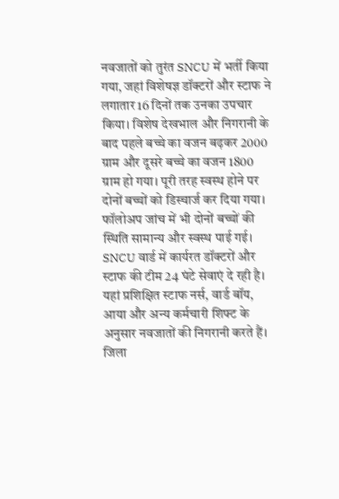नवजातों को तुरंत SNCU में भर्ती किया गया, जहां विशेषज्ञ डॉक्टरों और स्टाफ ने लगातार 16 दिनों तक उनका उपचार किया। विशेष देखभाल और निगरानी के बाद पहले बच्चे का वजन बढ़कर 2000 ग्राम और दूसरे बच्चे का वजन 1800 ग्राम हो गया। पूरी तरह स्वस्थ होने पर दोनों बच्चों को डिस्चार्ज कर दिया गया। फॉलोअप जांच में भी दोनों बच्चों की स्थिति सामान्य और स्वस्थ पाई गई।
SNCU वार्ड में कार्यरत डॉक्टरों और स्टाफ की टीम 24 घंटे सेवाएं दे रही है। यहां प्रशिक्षित स्टाफ नर्स, वार्ड बॉय, आया और अन्य कर्मचारी शिफ्ट के अनुसार नवजातों की निगरानी करते हैं। जिला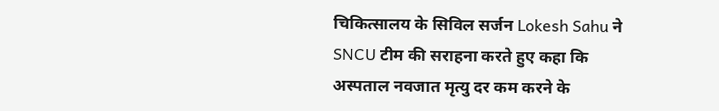चिकित्सालय के सिविल सर्जन Lokesh Sahu ने SNCU टीम की सराहना करते हुए कहा कि अस्पताल नवजात मृत्यु दर कम करने के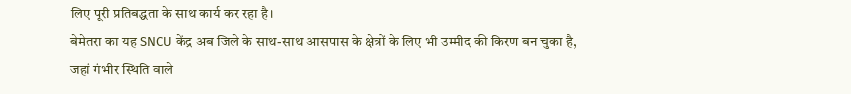लिए पूरी प्रतिबद्धता के साथ कार्य कर रहा है।
बेमेतरा का यह SNCU केंद्र अब जिले के साथ-साथ आसपास के क्षेत्रों के लिए भी उम्मीद की किरण बन चुका है, जहां गंभीर स्थिति वाले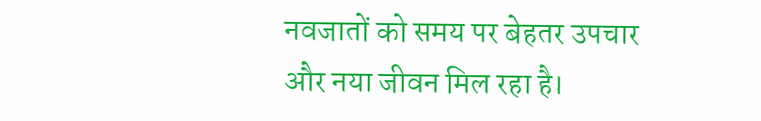नवजातों को समय पर बेहतर उपचार और नया जीवन मिल रहा है।